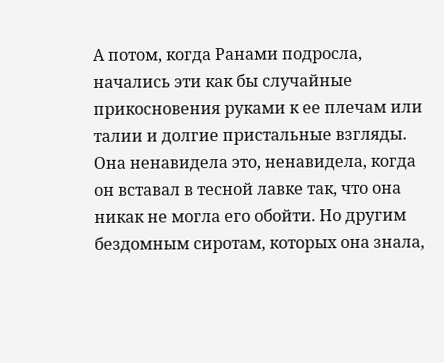А потом, когда Ранами подросла, начались эти как бы случайные прикосновения руками к ее плечам или талии и долгие пристальные взгляды. Она ненавидела это, ненавидела, когда он вставал в тесной лавке так, что она никак не могла его обойти. Но другим бездомным сиротам, которых она знала,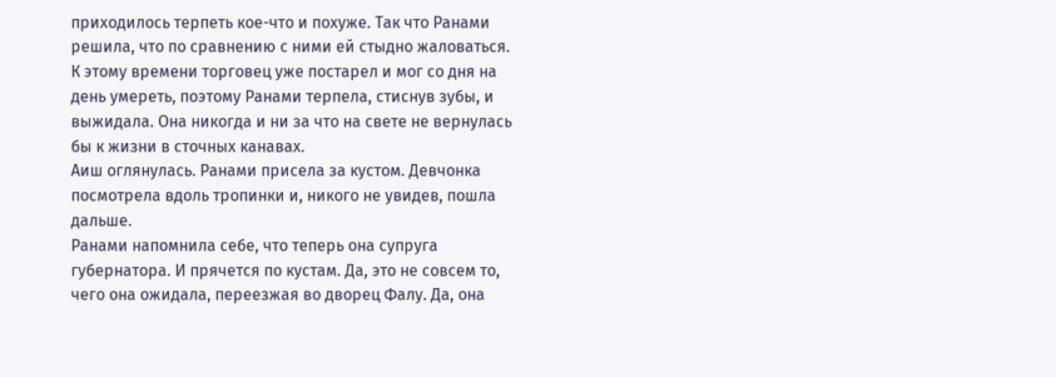приходилось терпеть кое-что и похуже. Так что Ранами решила, что по сравнению с ними ей стыдно жаловаться. К этому времени торговец уже постарел и мог со дня на день умереть, поэтому Ранами терпела, стиснув зубы, и выжидала. Она никогда и ни за что на свете не вернулась бы к жизни в сточных канавах.
Аиш оглянулась. Ранами присела за кустом. Девчонка посмотрела вдоль тропинки и, никого не увидев, пошла дальше.
Ранами напомнила себе, что теперь она супруга губернатора. И прячется по кустам. Да, это не совсем то, чего она ожидала, переезжая во дворец Фалу. Да, она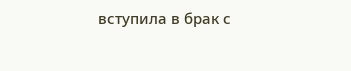вступила в брак с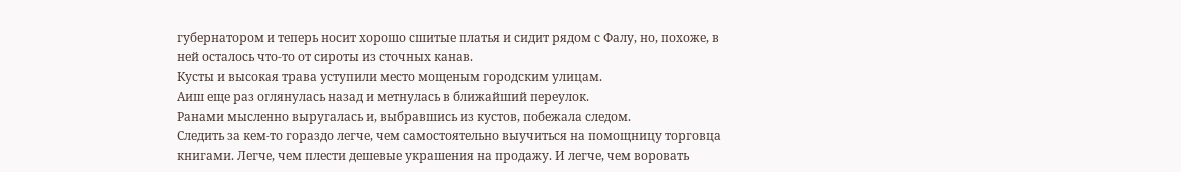губернатором и теперь носит хорошо сшитые платья и сидит рядом с Фалу, но, похоже, в ней осталось что-то от сироты из сточных канав.
Кусты и высокая трава уступили место мощеным городским улицам.
Аиш еще раз оглянулась назад и метнулась в ближайший переулок.
Ранами мысленно выругалась и, выбравшись из кустов, побежала следом.
Следить за кем-то гораздо легче, чем самостоятельно выучиться на помощницу торговца книгами. Легче, чем плести дешевые украшения на продажу. И легче, чем воровать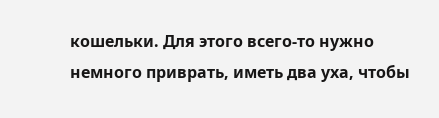кошельки. Для этого всего-то нужно немного приврать, иметь два уха, чтобы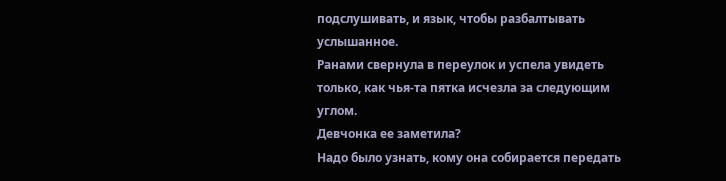подслушивать, и язык, чтобы разбалтывать услышанное.
Ранами свернула в переулок и успела увидеть только, как чья-та пятка исчезла за следующим углом.
Девчонка ее заметила?
Надо было узнать, кому она собирается передать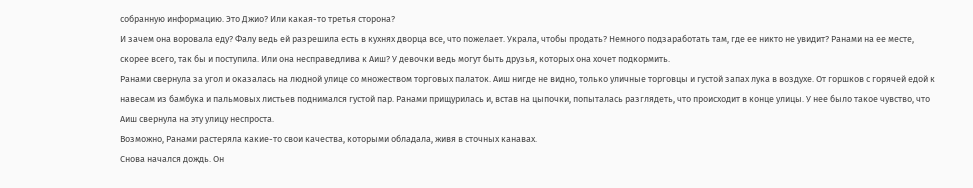собранную информацию. Это Джио? Или какая-то третья сторона?
И зачем она воровала еду? Фалу ведь ей разрешила есть в кухнях дворца все, что пожелает. Украла, чтобы продать? Немного подзаработать там, где ее никто не увидит? Ранами на ее месте, скорее всего, так бы и поступила. Или она несправедлива к Аиш? У девочки ведь могут быть друзья, которых она хочет подкормить.
Ранами свернула за угол и оказалась на людной улице со множеством торговых палаток. Аиш нигде не видно, только уличные торговцы и густой запах лука в воздухе. От горшков с горячей едой к навесам из бамбука и пальмовых листьев поднимался густой пар. Ранами прищурилась и, встав на цыпочки, попыталась разглядеть, что происходит в конце улицы. У нее было такое чувство, что Аиш свернула на эту улицу неспроста.
Возможно, Ранами растеряла какие-то свои качества, которыми обладала, живя в сточных канавах.
Снова начался дождь. Он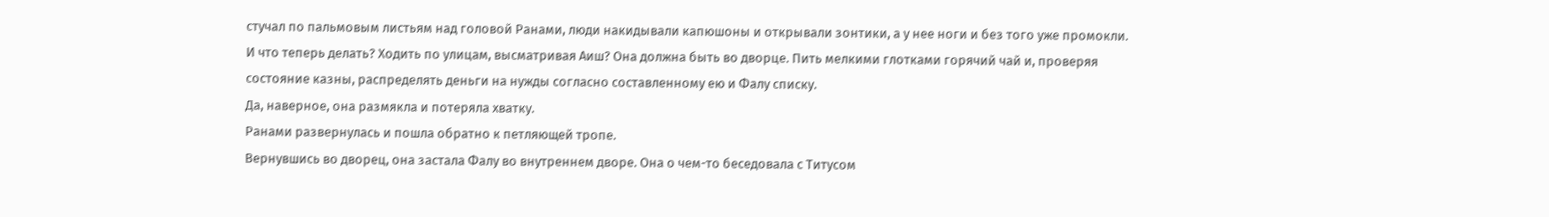стучал по пальмовым листьям над головой Ранами, люди накидывали капюшоны и открывали зонтики, а у нее ноги и без того уже промокли.
И что теперь делать? Ходить по улицам, высматривая Аиш? Она должна быть во дворце. Пить мелкими глотками горячий чай и, проверяя состояние казны, распределять деньги на нужды согласно составленному ею и Фалу списку.
Да, наверное, она размякла и потеряла хватку.
Ранами развернулась и пошла обратно к петляющей тропе.
Вернувшись во дворец, она застала Фалу во внутреннем дворе. Она о чем-то беседовала с Титусом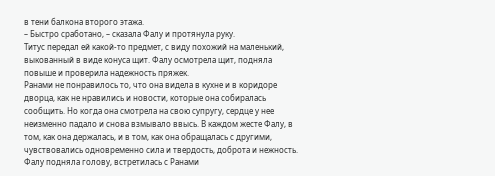в тени балкона второго этажа.
– Быстро сработано, – сказала Фалу и протянула руку.
Титус передал ей какой-то предмет, с виду похожий на маленький, выкованный в виде конуса щит. Фалу осмотрела щит, подняла повыше и проверила надежность пряжек.
Ранами не понравилось то, что она видела в кухне и в коридоре дворца, как не нравились и новости, которые она собиралась сообщить. Но когда она смотрела на свою супругу, сердце у нее неизменно падало и снова взмывало ввысь. В каждом жесте Фалу, в том, как она держалась, и в том, как она обращалась с другими, чувствовались одновременно сила и твердость, доброта и нежность.
Фалу подняла голову, встретилась с Ранами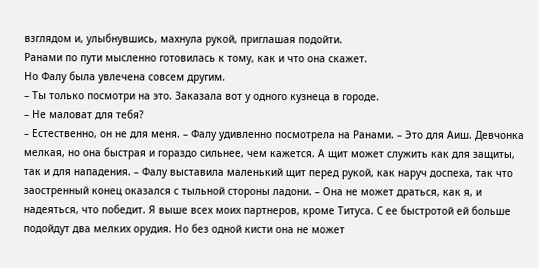взглядом и, улыбнувшись, махнула рукой, приглашая подойти.
Ранами по пути мысленно готовилась к тому, как и что она скажет.
Но Фалу была увлечена совсем другим.
– Ты только посмотри на это. Заказала вот у одного кузнеца в городе.
– Не маловат для тебя?
– Естественно, он не для меня. – Фалу удивленно посмотрела на Ранами. – Это для Аиш. Девчонка мелкая, но она быстрая и гораздо сильнее, чем кажется. А щит может служить как для защиты, так и для нападения. – Фалу выставила маленький щит перед рукой, как наруч доспеха, так что заостренный конец оказался с тыльной стороны ладони. – Она не может драться, как я, и надеяться, что победит. Я выше всех моих партнеров, кроме Титуса. С ее быстротой ей больше подойдут два мелких орудия. Но без одной кисти она не может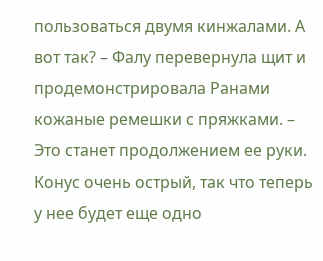пользоваться двумя кинжалами. А вот так? – Фалу перевернула щит и продемонстрировала Ранами кожаные ремешки с пряжками. – Это станет продолжением ее руки. Конус очень острый, так что теперь у нее будет еще одно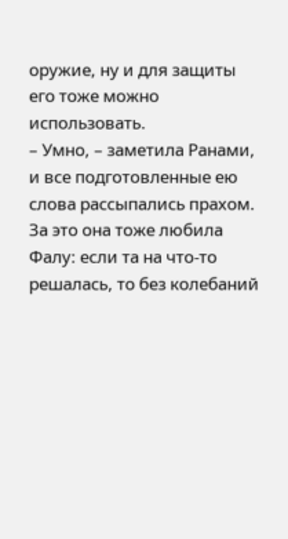оружие, ну и для защиты его тоже можно использовать.
– Умно, – заметила Ранами, и все подготовленные ею слова рассыпались прахом.
За это она тоже любила Фалу: если та на что-то решалась, то без колебаний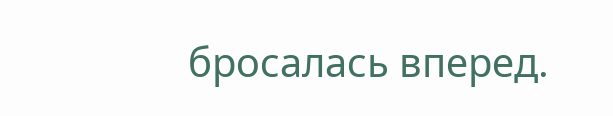бросалась вперед.